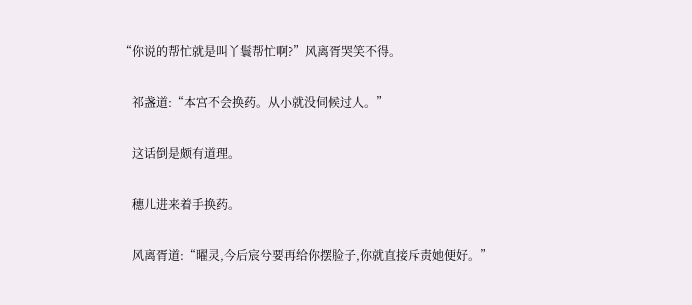“你说的帮忙就是叫丫鬟帮忙啊?”风离胥哭笑不得。

    祁盏道:“本宫不会换药。从小就没伺候过人。”

    这话倒是颇有道理。

    穗儿进来着手换药。

    风离胥道:“曜灵,今后宸兮要再给你摆脸子,你就直接斥责她便好。”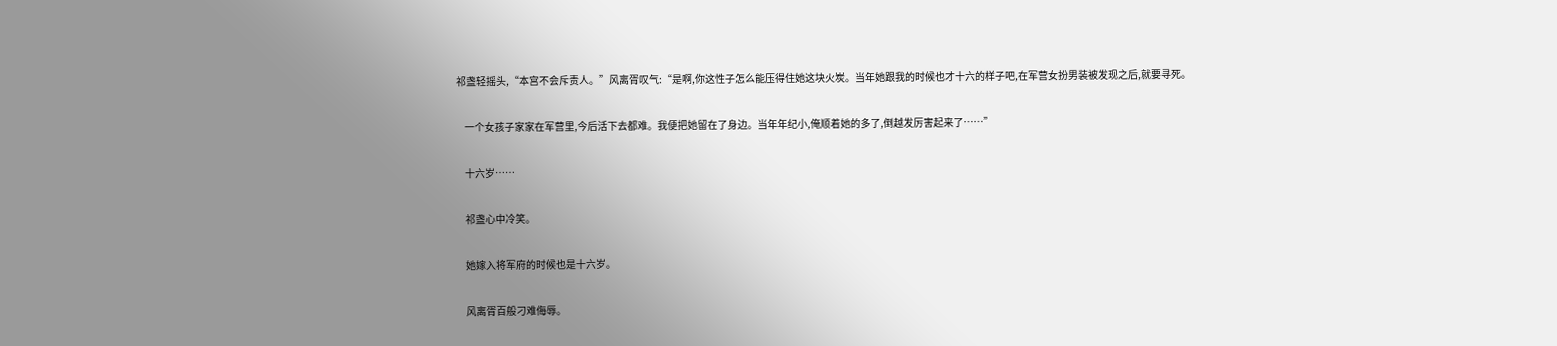祁盏轻摇头,“本宫不会斥责人。”风离胥叹气:“是啊,你这性子怎么能压得住她这块火炭。当年她跟我的时候也才十六的样子吧,在军营女扮男装被发现之后,就要寻死。

    一个女孩子家家在军营里,今后活下去都难。我便把她留在了身边。当年年纪小,俺顺着她的多了,倒越发厉害起来了……”

    十六岁……

    祁盏心中冷笑。

    她嫁入将军府的时候也是十六岁。

    风离胥百般刁难侮辱。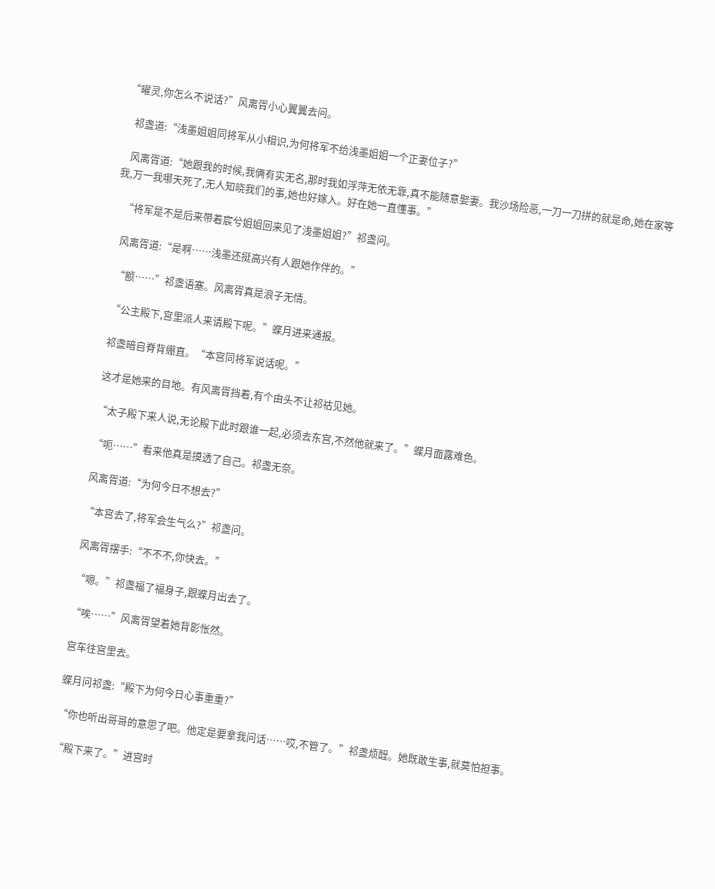“曜灵,你怎么不说话?”风离胥小心翼翼去问。

    祁盏道:“浅墨姐姐同将军从小相识,为何将军不给浅墨姐姐一个正妻位子?”

    风离胥道:“她跟我的时候,我俩有实无名,那时我如浮萍无依无靠,真不能随意娶妻。我沙场险恶,一刀一刀拼的就是命,她在家等我,万一我哪天死了,无人知晓我们的事,她也好嫁入。好在她一直懂事。”

    “将军是不是后来带着宸兮姐姐回来见了浅墨姐姐?”祁盏问。

    风离胥道:“是啊……浅墨还挺高兴有人跟她作伴的。”

    “额……”祁盏语塞。风离胥真是浪子无情。

    “公主殿下,宫里派人来请殿下呢。”蝶月进来通报。

    祁盏暗自脊背绷直。“本宫同将军说话呢。”

    这才是她来的目地。有风离胥挡着,有个由头不让祁祜见她。

    “太子殿下来人说,无论殿下此时跟谁一起,必须去东宫,不然他就来了。”蝶月面露难色。

    “呃……”看来他真是摸透了自己。祁盏无奈。

    风离胥道:“为何今日不想去?”

    “本宫去了,将军会生气么?”祁盏问。

    风离胥摆手:“不不不,你快去。”

    “嗯。”祁盏福了福身子,跟蝶月出去了。

    “唉……”风离胥望着她背影怅然。

    宫车往宫里去。

    蝶月问祁盏:“殿下为何今日心事重重?”

    “你也听出哥哥的意思了吧。他定是要拿我问话……哎,不管了。”祁盏烦酲。她既敢生事,就莫怕担事。

    “殿下来了。”进宫时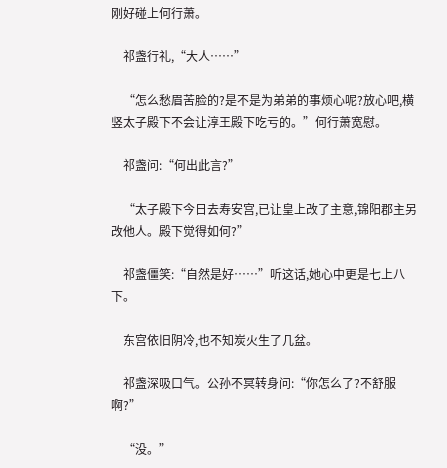刚好碰上何行萧。

    祁盏行礼,“大人……”

    “怎么愁眉苦脸的?是不是为弟弟的事烦心呢?放心吧,横竖太子殿下不会让淳王殿下吃亏的。”何行萧宽慰。

    祁盏问:“何出此言?”

    “太子殿下今日去寿安宫,已让皇上改了主意,锦阳郡主另改他人。殿下觉得如何?”

    祁盏僵笑:“自然是好……”听这话,她心中更是七上八下。

    东宫依旧阴冷,也不知炭火生了几盆。

    祁盏深吸口气。公孙不冥转身问:“你怎么了?不舒服啊?”

    “没。”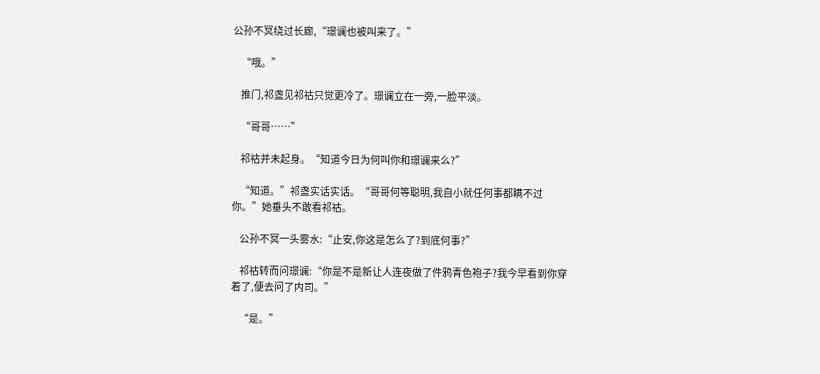公孙不冥绕过长廊,“璟谰也被叫来了。”

    “哦。”

    推门,祁盏见祁祜只觉更冷了。璟谰立在一旁,一脸平淡。

    “哥哥……”

    祁祜并未起身。“知道今日为何叫你和璟谰来么?”

    “知道。”祁盏实话实话。“哥哥何等聪明,我自小就任何事都瞒不过你。”她垂头不敢看祁祜。

    公孙不冥一头雾水:“止安,你这是怎么了?到底何事?”

    祁祜转而问璟谰:“你是不是新让人连夜做了件鸦青色袍子?我今早看到你穿着了,便去问了内司。”

    “是。”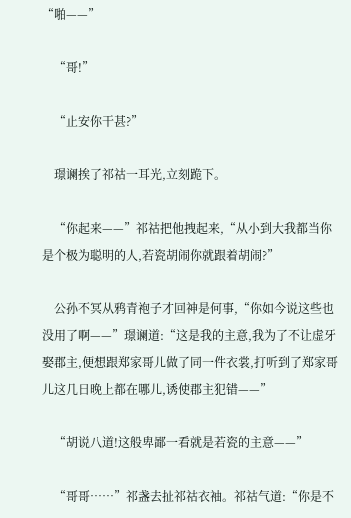“啪——”

    “哥!”

    “止安你干甚?”

    璟谰挨了祁祜一耳光,立刻跪下。

    “你起来——”祁祜把他拽起来,“从小到大我都当你是个极为聪明的人,若瓷胡闹你就跟着胡闹?”

    公孙不冥从鸦青袍子才回神是何事,“你如今说这些也没用了啊——”璟谰道:“这是我的主意,我为了不让虚牙娶郡主,便想跟郑家哥儿做了同一件衣裳,打听到了郑家哥儿这几日晚上都在哪儿,诱使郡主犯错——”

    “胡说八道!这般卑鄙一看就是若瓷的主意——”

    “哥哥……”祁盏去扯祁祜衣袖。祁祜气道:“你是不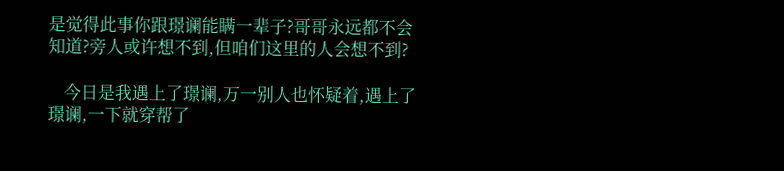是觉得此事你跟璟谰能瞒一辈子?哥哥永远都不会知道?旁人或许想不到,但咱们这里的人会想不到?

    今日是我遇上了璟谰,万一别人也怀疑着,遇上了璟谰,一下就穿帮了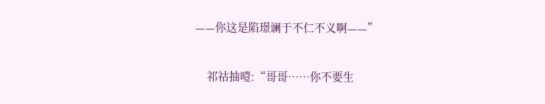——你这是陷璟谰于不仁不义啊——”

    祁祜抽噎:“哥哥……你不要生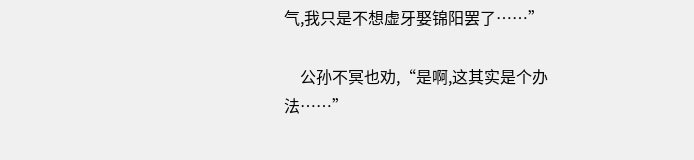气,我只是不想虚牙娶锦阳罢了……”

    公孙不冥也劝,“是啊,这其实是个办法……”